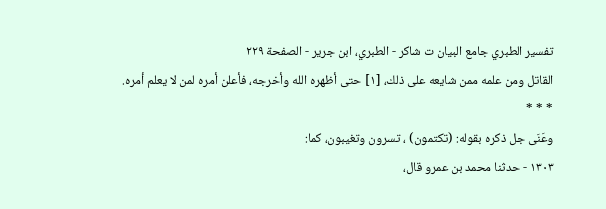تفسير الطبري جامع البيان ت شاكر - الطبري، ابن جرير - الصفحة ٢٢٩
القاتل ومن علمه ممن شايعه على ذلك، [١] حتى أظهره الله وأخرجه، فأعلن أمره لمن لا يعلم أمره.
* * *
وعَنَى جل ذكره بقوله: (تكتمون) ، تسرون وتغيبون، كما:
١٣٠٣ - حدثنا محمد بن عمرو قال،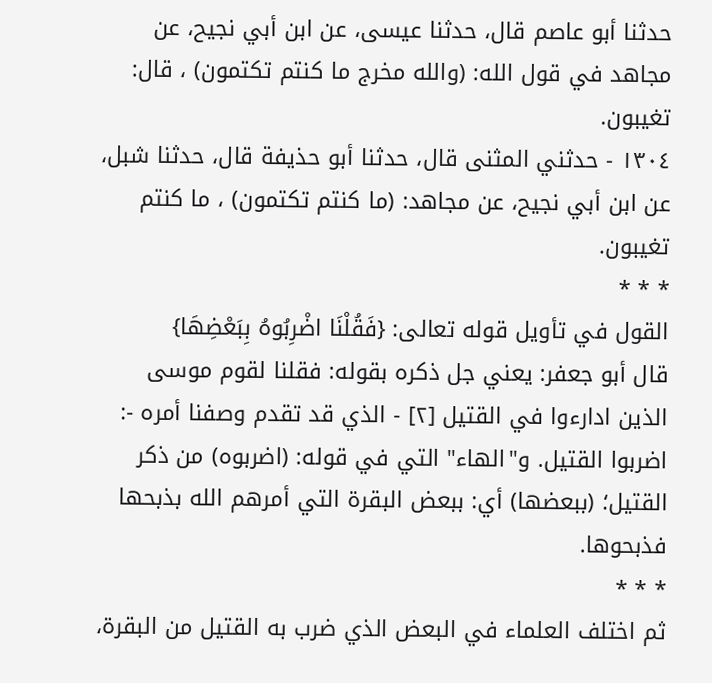حدثنا أبو عاصم قال، حدثنا عيسى، عن ابن أبي نجيح، عن مجاهد في قول الله: (والله مخرج ما كنتم تكتمون) ، قال: تغيبون.
١٣٠٤ - حدثني المثنى قال، حدثنا أبو حذيفة قال، حدثنا شبل، عن ابن أبي نجيح، عن مجاهد: (ما كنتم تكتمون) ، ما كنتم تغيبون.
* * *
القول في تأويل قوله تعالى: {فَقُلْنَا اضْرِبُوهُ بِبَعْضِهَا}
قال أبو جعفر: يعني جل ذكره بقوله: فقلنا لقوم موسى الذين ادارءوا في القتيل [٢] - الذي قد تقدم وصفنا أمره -: اضربوا القتيل. و"الهاء" التي في قوله: (اضربوه) من ذكر القتيل؛ (ببعضها) أي: ببعض البقرة التي أمرهم الله بذبحها فذبحوها.
* * *
ثم اختلف العلماء في البعض الذي ضرب به القتيل من البقرة،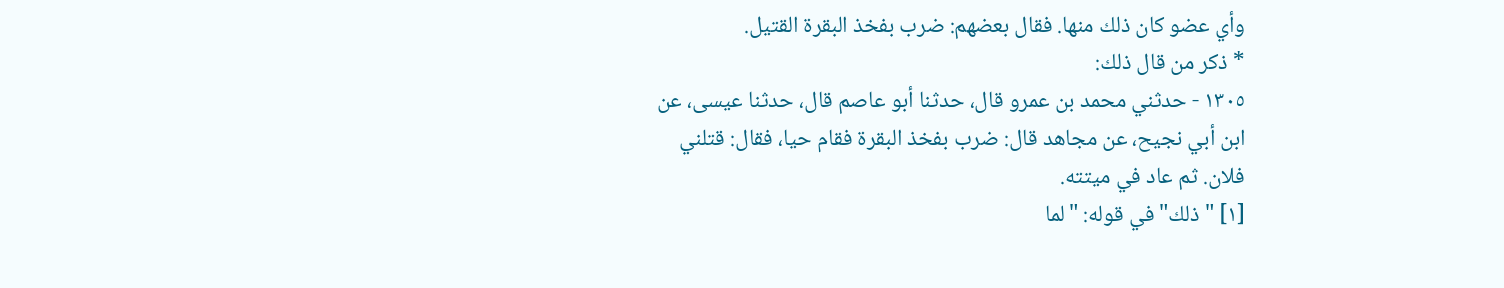وأي عضو كان ذلك منها. فقال بعضهم: ضرب بفخذ البقرة القتيل.
* ذكر من قال ذلك:
١٣٠٥ - حدثني محمد بن عمرو قال، حدثنا أبو عاصم قال، حدثنا عيسى، عن ابن أبي نجيح، عن مجاهد قال: ضرب بفخذ البقرة فقام حيا، فقال: قتلني فلان. ثم عاد في ميتته.
[١] "ذلك" في قوله: "لما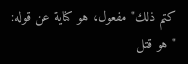كتم ذلك" مفعول، هو كناية عن قوله: "هو قتل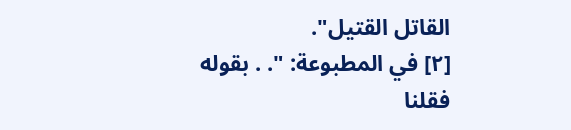القاتل القتيل".
[٢] في المطبوعة: ". . بقوله فقلنا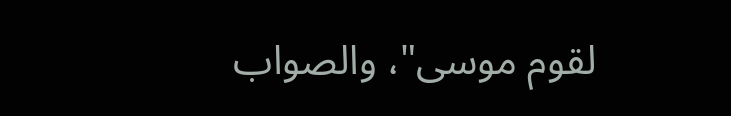لقوم موسى"، والصواب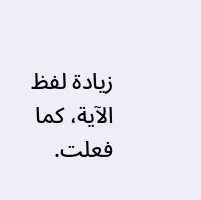زيادة لفظ الآية، كما فعلت.